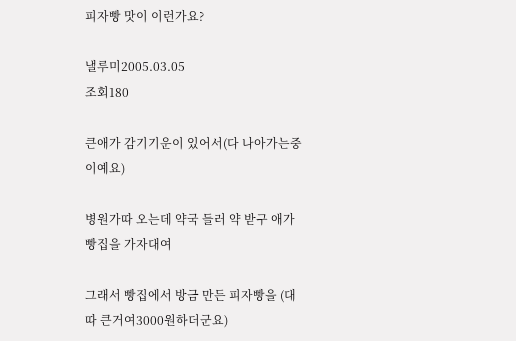피자빵 맛이 이런가요?

낼루미2005.03.05
조회180

큰애가 감기기운이 있어서(다 나아가는중이예요)

병원가따 오는데 약국 들러 약 받구 애가 빵집을 가자대여

그래서 빵집에서 방금 만든 피자빵을 (대따 큰거여3000원하더군요)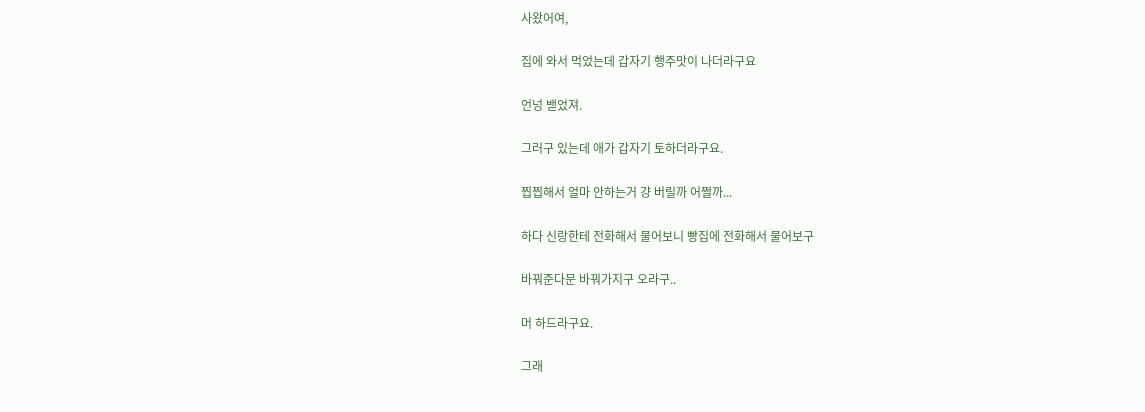사왔어여,

집에 와서 먹었는데 갑자기 행주맛이 나더라구요

언넝 밷었져.

그러구 있는데 애가 갑자기 토하더라구요.

찝찝해서 얼마 안하는거 걍 버릴까 어쩔까...

하다 신랑한테 전화해서 물어보니 빵집에 전화해서 물어보구

바꿔준다문 바꿔가지구 오라구..

머 하드라구요.

그래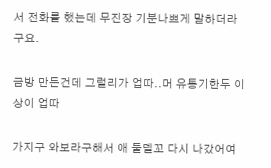서 전화를 했는데 무진장 기분나쁘게 말하더라구요.

금방 만든건데 그럴리가 업따..머 유통기한두 이상이 업따

가지구 와보라구해서 애 둘델꼬 다시 나갔어여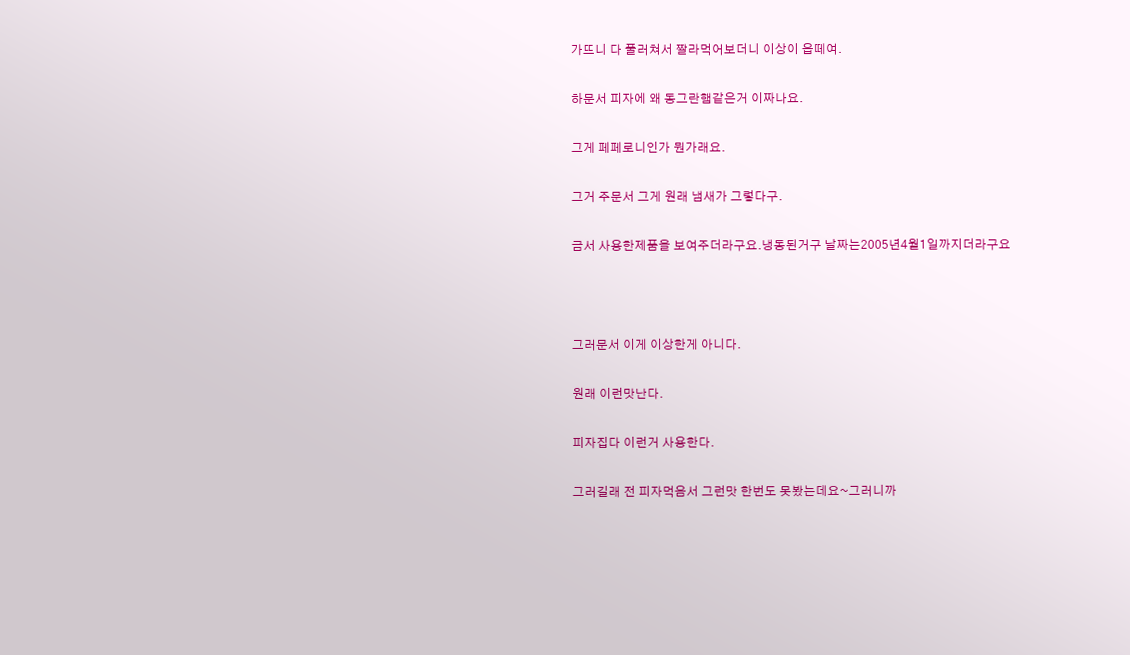가뜨니 다 풀러쳐서 짤라먹어보더니 이상이 읍떼여.

하문서 피자에 왜 동그란햄같은거 이짜나요.

그게 페페로니인가 뭔가래요.

그거 주문서 그게 원래 냄새가 그렇다구.

금서 사용한제품을 보여주더라구요.냉동된거구 날짜는2005년4월1일까지더라구요



그러문서 이게 이상한게 아니다.

원래 이런맛난다.

피자집다 이런거 사용한다.

그러길래 전 피자먹음서 그런맛 한번도 못봤는데요~그러니까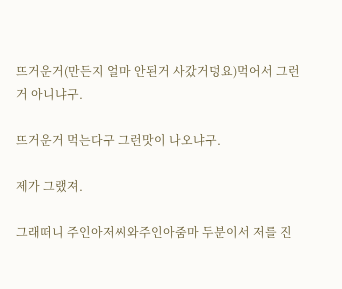뜨거운거(만든지 얼마 안된거 사갔거덩요)먹어서 그런거 아니냐구.

뜨거운거 먹는다구 그런맛이 나오냐구.

제가 그랬져.

그래떠니 주인아저씨와주인아줌마 두분이서 저를 진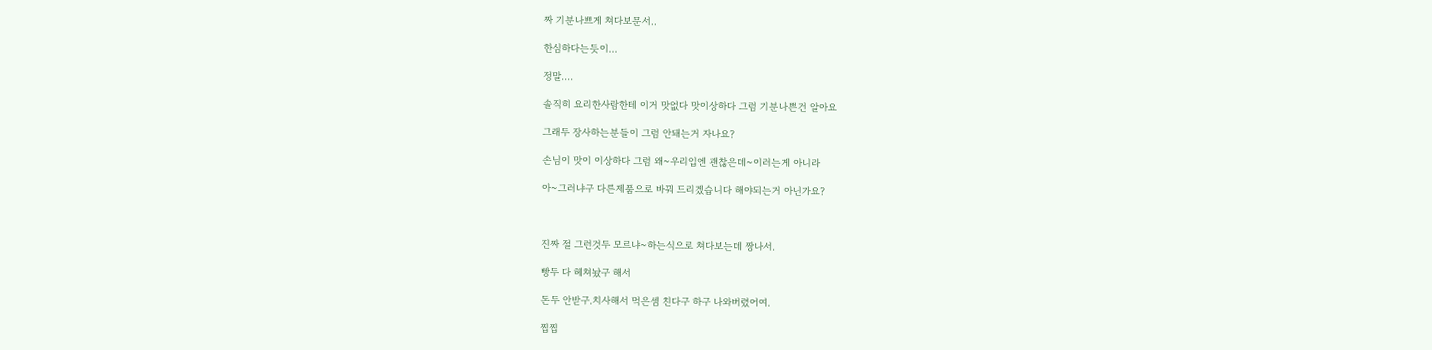짜 기분나쁘게 쳐다보문서..

한심하다는듯이...

정말....

솔직히 요리한사람한테 이거 맛없다 맛이상하다 그럼 기분나쁜건 알아요

그래두 장사하는분들이 그럼 안돼는거 자나요?

손님이 맛이 이상하다 그럼 왜~우리입엔 괜찮은데~이러는게 아니라

아~그러냐구 다른제품으로 바꿔 드리겠습니다 해야되는거 아닌가요?



진짜 절 그런것두 모르냐~하는식으로 쳐다보는데 짱나서.

빵두 다 헤쳐놨구 해서

돈두 안받구.치사해서 먹은셈 친다구 하구 나와버렸어여.

찝찝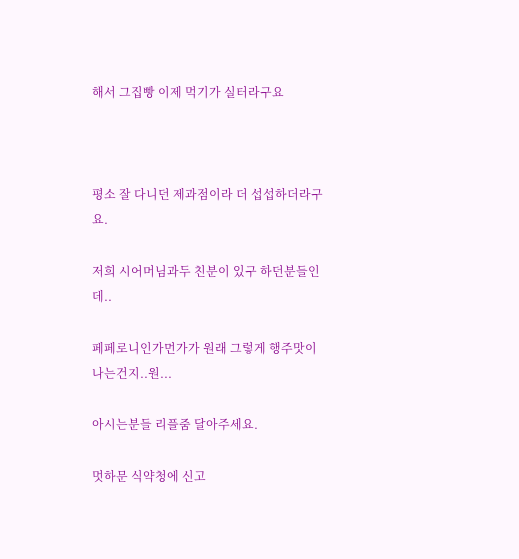해서 그집빵 이제 먹기가 실터라구요



평소 잘 다니던 제과점이라 더 섭섭하더라구요.

저희 시어머님과두 친분이 있구 하던분들인데..

페페로니인가먼가가 원래 그렇게 행주맛이 나는건지..원...

아시는분들 리플줌 달아주세요.

멋하문 식약청에 신고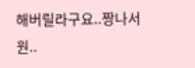해버릴라구요..짱나서원..